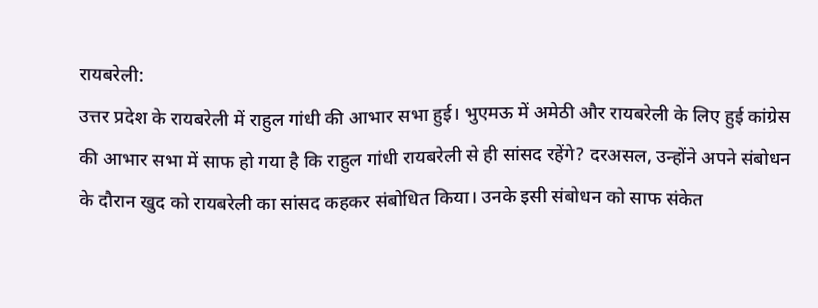रायबरेली:
उत्तर प्रदेश के रायबरेली में राहुल गांधी की आभार सभा हुई। भुएमऊ में अमेठी और रायबरेली के लिए हुई कांग्रेस की आभार सभा में साफ हो गया है कि राहुल गांधी रायबरेली से ही सांसद रहेंगे? दरअसल, उन्होंने अपने संबोधन के दौरान खुद को रायबरेली का सांसद कहकर संबोधित किया। उनके इसी संबोधन को साफ संकेत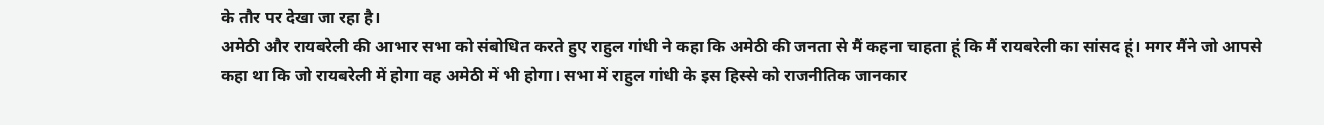के तौर पर देखा जा रहा है।
अमेठी और रायबरेली की आभार सभा को संबोधित करते हुए राहुल गांधी ने कहा कि अमेठी की जनता से मैं कहना चाहता हूं कि मैं रायबरेली का सांसद हूं। मगर मैंने जो आपसे कहा था कि जो रायबरेली में होगा वह अमेठी में भी होगा। सभा में राहुल गांधी के इस हिस्से को राजनीतिक जानकार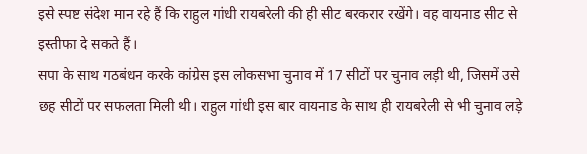इसे स्पष्ट संदेश मान रहे हैं कि राहुल गांधी रायबरेली की ही सीट बरकरार रखेंगे। वह वायनाड सीट से इस्तीफा दे सकते हैं।
सपा के साथ गठबंधन करके कांग्रेस इस लोकसभा चुनाव में 17 सीटों पर चुनाव लड़ी थी, जिसमें उसे छह सीटों पर सफलता मिली थी। राहुल गांधी इस बार वायनाड के साथ ही रायबरेली से भी चुनाव लड़े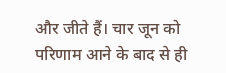और जीते हैं। चार जून को परिणाम आने के बाद से ही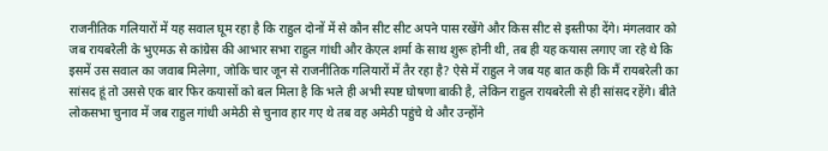राजनीतिक गलियारों में यह सवाल घूम रहा है कि राहुल दोनों में से कौन सीट सीट अपने पास रखेंगे और किस सीट से इस्तीफा देंगे। मंगलवार को जब रायबरेली के भुएमऊ से कांग्रेस की आभार सभा राहुल गांधी और केएल शर्मा के साथ शुरू होनी थी, तब ही यह कयास लगाए जा रहे थे कि इसमें उस सवाल का जवाब मिलेगा, जोकि चार जून से राजनीतिक गलियारों में तैर रहा है? ऐसे में राहुल ने जब यह बात कही कि मैं रायबरेली का सांसद हूं तो उससे एक बार फिर कयासों को बल मिला है कि भले ही अभी स्पष्ट घोषणा बाकी है, लेकिन राहुल रायबरेली से ही सांसद रहेंगे। बीते लोकसभा चुनाव में जब राहुल गांधी अमेठी से चुनाव हार गए थे तब वह अमेठी पहुंचे थे और उन्होंने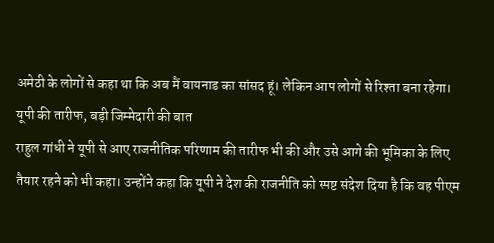अमेठी के लोगों से कहा था कि अब मैं वायनाड का सांसद हूं। लेकिन आप लोगों से रिश्ता बना रहेगा।
यूपी की तारीफ, बड़ी जिम्मेदारी की बात
राहुल गांधी ने यूपी से आए राजनीतिक परिणाम की तारीफ भी की और उसे आगे की भूमिका के लिए तैयार रहने को भी कहा। उन्होंने कहा कि यूपी ने देश की राजनीति को स्पष्ट संदेश दिया है कि वह पीएम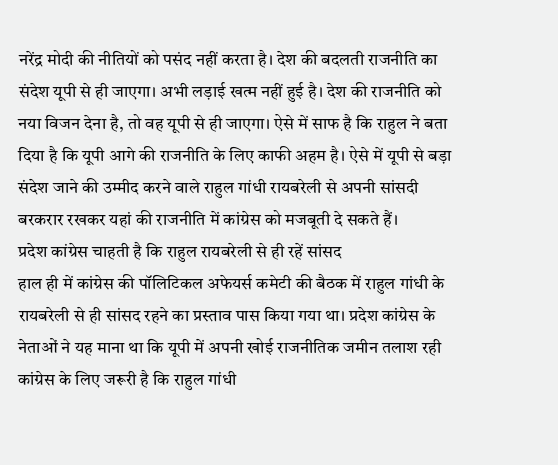नरेंद्र मोदी की नीतियों को पसंद नहीं करता है। देश की बदलती राजनीति का संदेश यूपी से ही जाएगा। अभी लड़ाई खत्म नहीं हुई है। देश की राजनीति को नया विजन देना है, तो वह यूपी से ही जाएगा। ऐसे में साफ है कि राहुल ने बता दिया है कि यूपी आगे की राजनीति के लिए काफी अहम है। ऐसे में यूपी से बड़ा संदेश जाने की उम्मीद करने वाले राहुल गांधी रायबरेली से अपनी सांसदी बरकरार रखकर यहां की राजनीति में कांग्रेस को मजबूती दे सकते हैं।
प्रदेश कांग्रेस चाहती है कि राहुल रायबरेली से ही रहें सांसद
हाल ही में कांग्रेस की पॉलिटिकल अफेयर्स कमेटी की बैठक में राहुल गांधी के रायबरेली से ही सांसद रहने का प्रस्ताव पास किया गया था। प्रदेश कांग्रेस के नेताओं ने यह माना था कि यूपी में अपनी खोई राजनीतिक जमीन तलाश रही कांग्रेस के लिए जरूरी है कि राहुल गांधी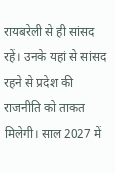रायबरेली से ही सांसद रहें। उनके यहां से सांसद रहने से प्रदेश की राजनीति को ताकत मिलेगी। साल 2027 में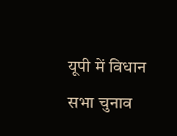यूपी में विधान सभा चुनाव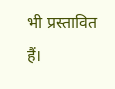भी प्रस्तावित हैं।